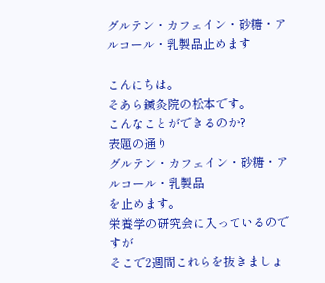グルテン・カフェイン・砂糖・アルコール・乳製品止めます

こんにちは。
そあら鍼灸院の松本です。
こんなことができるのか?
表題の通り
グルテン・カフェイン・砂糖・アルコール・乳製品
を止めます。
栄養学の研究会に入っているのですが
そこで2週間これらを抜きましょ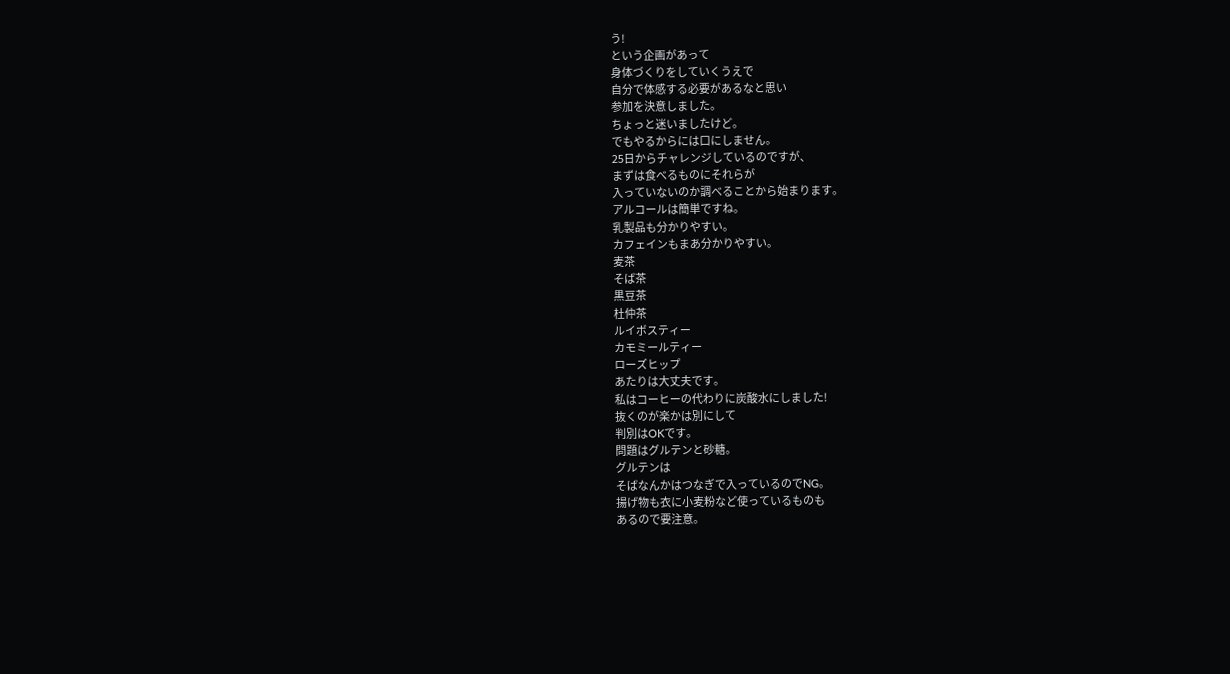う!
という企画があって
身体づくりをしていくうえで
自分で体感する必要があるなと思い
参加を決意しました。
ちょっと迷いましたけど。
でもやるからには口にしません。
25日からチャレンジしているのですが、
まずは食べるものにそれらが
入っていないのか調べることから始まります。
アルコールは簡単ですね。
乳製品も分かりやすい。
カフェインもまあ分かりやすい。
麦茶
そば茶
黒豆茶
杜仲茶
ルイボスティー
カモミールティー
ローズヒップ
あたりは大丈夫です。
私はコーヒーの代わりに炭酸水にしました!
抜くのが楽かは別にして
判別はOKです。
問題はグルテンと砂糖。
グルテンは
そばなんかはつなぎで入っているのでNG。
揚げ物も衣に小麦粉など使っているものも
あるので要注意。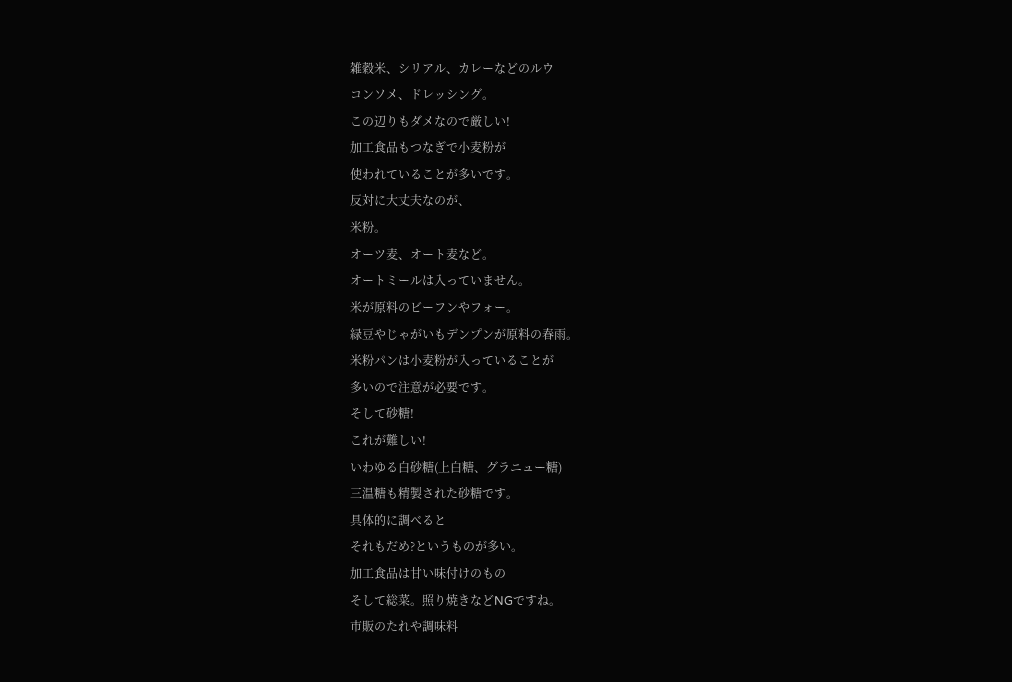雑穀米、シリアル、カレーなどのルウ
コンソメ、ドレッシング。
この辺りもダメなので厳しい!
加工食品もつなぎで小麦粉が
使われていることが多いです。
反対に大丈夫なのが、
米粉。
オーツ麦、オート麦など。
オートミールは入っていません。
米が原料のビーフンやフォー。
緑豆やじゃがいもデンプンが原料の春雨。
米粉パンは小麦粉が入っていることが
多いので注意が必要です。
そして砂糖!
これが難しい!
いわゆる白砂糖(上白糖、グラニュー糖)
三温糖も精製された砂糖です。
具体的に調べると
それもだめ?というものが多い。
加工食品は甘い味付けのもの
そして総菜。照り焼きなどNGですね。
市販のたれや調味料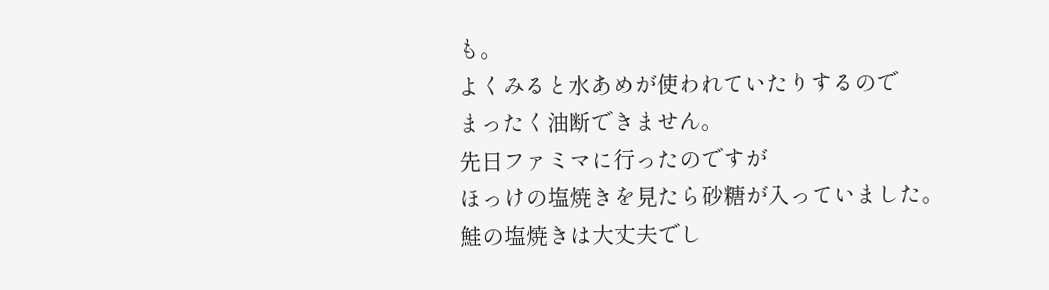も。
よくみると水あめが使われていたりするので
まったく油断できません。
先日ファミマに行ったのですが
ほっけの塩焼きを見たら砂糖が入っていました。
鮭の塩焼きは大丈夫でし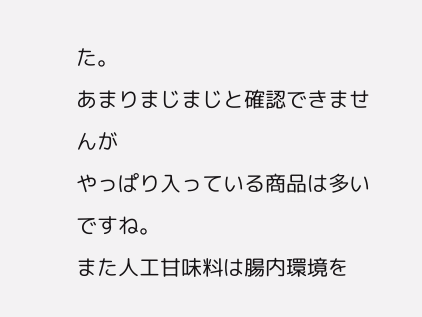た。
あまりまじまじと確認できませんが
やっぱり入っている商品は多いですね。
また人工甘味料は腸内環境を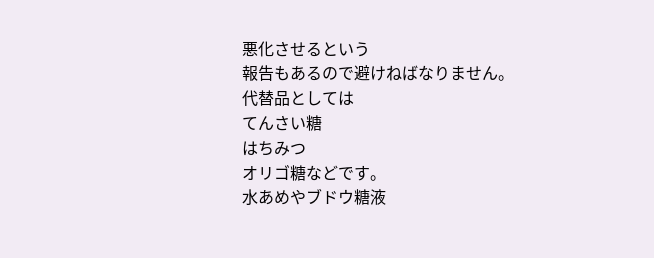悪化させるという
報告もあるので避けねばなりません。
代替品としては
てんさい糖
はちみつ
オリゴ糖などです。
水あめやブドウ糖液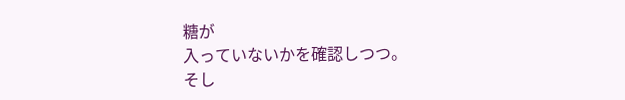糖が
入っていないかを確認しつつ。
そし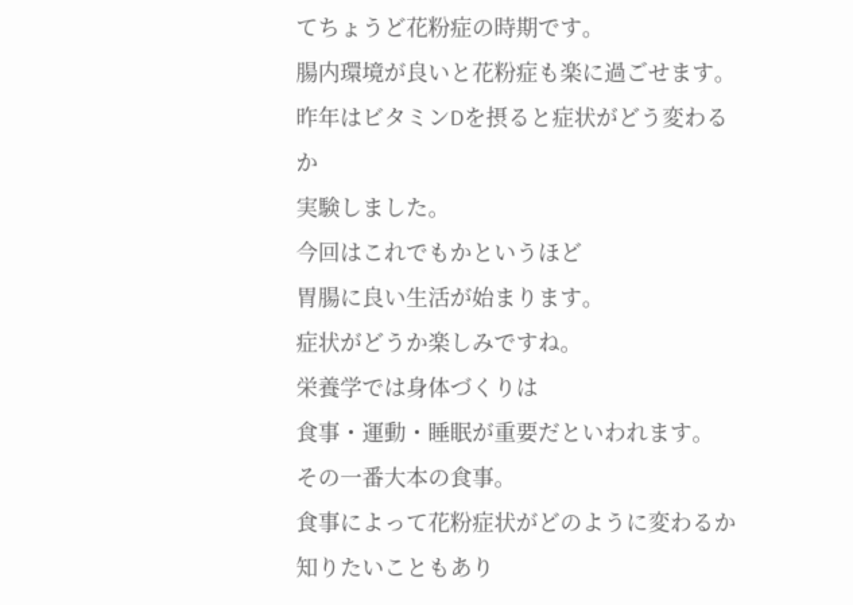てちょうど花粉症の時期です。
腸内環境が良いと花粉症も楽に過ごせます。
昨年はビタミンDを摂ると症状がどう変わるか
実験しました。
今回はこれでもかというほど
胃腸に良い生活が始まります。
症状がどうか楽しみですね。
栄養学では身体づくりは
食事・運動・睡眠が重要だといわれます。
その一番大本の食事。
食事によって花粉症状がどのように変わるか
知りたいこともあり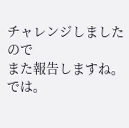チャレンジしましたので
また報告しますね。
では。